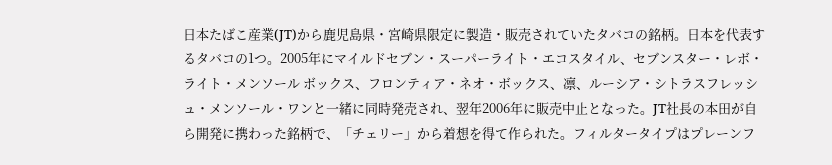日本たばこ産業(JT)から鹿児島県・宮崎県限定に製造・販売されていたタバコの銘柄。日本を代表するタバコの1つ。2005年にマイルドセブン・スーパーライト・エコスタイル、セブンスター・レボ・ライト・メンソール ボックス、フロンティア・ネオ・ボックス、凛、ルーシア・シトラスフレッシュ・メンソール・ワンと一緒に同時発売され、翌年2006年に販売中止となった。JT社長の本田が自ら開発に携わった銘柄で、「チェリー」から着想を得て作られた。フィルタータイプはプレーンフ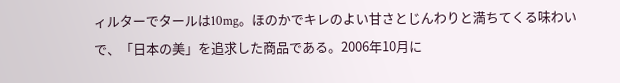ィルターでタールは10mg。ほのかでキレのよい甘さとじんわりと満ちてくる味わいで、「日本の美」を追求した商品である。2006年10月に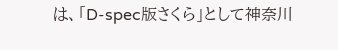は、「D-spec版さくら」として神奈川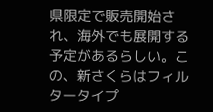県限定で販売開始され、海外でも展開する予定があるらしい。この、新さくらはフィルタータイプ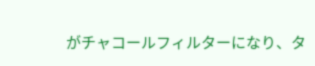がチャコールフィルターになり、タ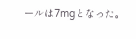ールは7mgとなった。